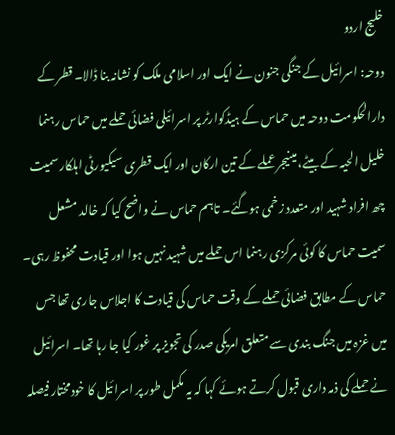خلیج اردو
دوحہ: اسرائیل کے جنگی جنون نے ایک اور اسلامی ملک کو نشانہ بنا ڈالا۔ قطر کے دارالحکومت دوحہ میں حماس کے ہیڈکوارٹر پر اسرائیلی فضائی حملے میں حماس رہنما خلیل الحیہ کے بیٹے، مینیجر عملے کے تین ارکان اور ایک قطری سیکیورٹی اہلکار سمیت چھ افراد شہید اور متعدد زخمی ہوگئے۔ تاہم حماس نے واضح کیا کہ خالد مشعل سمیت حماس کا کوئی مرکزی رہنما اس حملے میں شہید نہیں ہوا اور قیادت محفوظ رہی۔
حماس کے مطابق فضائی حملے کے وقت حماس کی قیادت کا اجلاس جاری تھا جس میں غزہ میں جنگ بندی سے متعلق امریکی صدر کی تجویز پر غور کیا جا رہا تھا۔ اسرائیل نے حملے کی ذمہ داری قبول کرتے ہوئے کہا کہ یہ مکمل طور پر اسرائیل کا خودمختار فیصلہ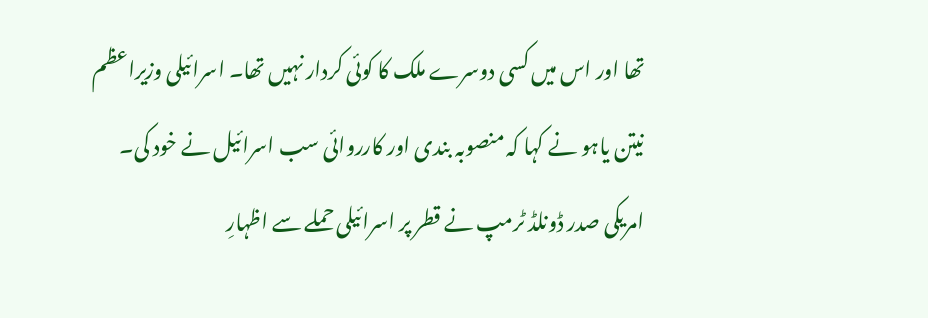تھا اور اس میں کسی دوسرے ملک کا کوئی کردار نہیں تھا۔ اسرائیلی وزیراعظم نیتن یاہو نے کہا کہ منصوبہ بندی اور کارروائی سب اسرائیل نے خود کی۔
امریکی صدر ڈونلڈ ٹرمپ نے قطر پر اسرائیلی حملے سے اظہارِ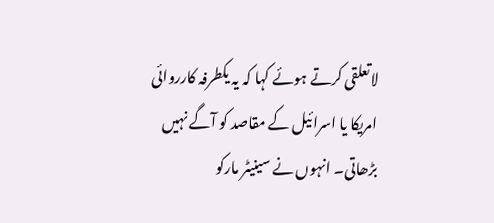لاتعلقی کرتے ہوئے کہا کہ یہ یکطرفہ کارروائی امریکا یا اسرائیل کے مقاصد کو آگے نہیں بڑھاتی۔ انہوں نے سینیٹر مارکو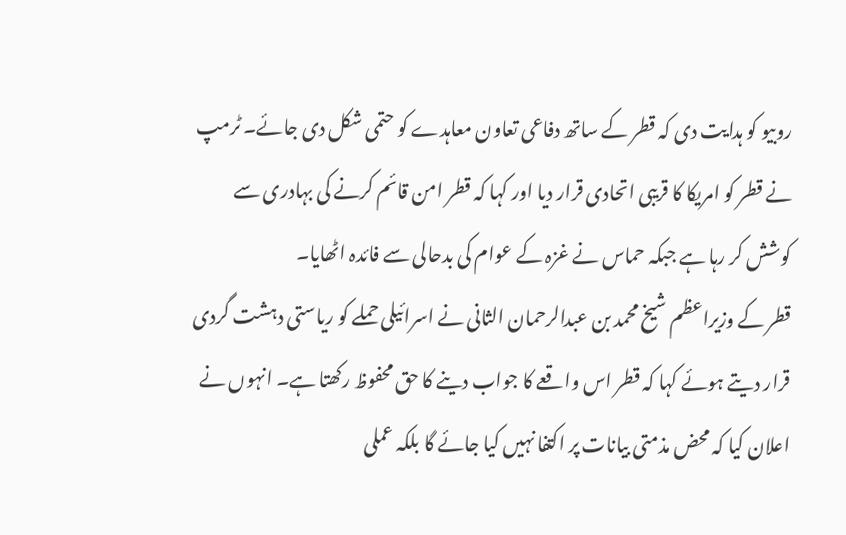روبیو کو ہدایت دی کہ قطر کے ساتھ دفاعی تعاون معاہدے کو حتمی شکل دی جائے۔ ٹرمپ نے قطر کو امریکا کا قریبی اتحادی قرار دیا اور کہا کہ قطر امن قائم کرنے کی بہادری سے کوشش کر رہا ہے جبکہ حماس نے غزہ کے عوام کی بدحالی سے فائدہ اٹھایا۔
قطر کے وزیراعظم شیخ محمد بن عبدالرحمان الثانی نے اسرائیلی حملے کو ریاستی دہشت گردی قرار دیتے ہوئے کہا کہ قطر اس واقعے کا جواب دینے کا حق محفوظ رکھتا ہے۔ انہوں نے اعلان کیا کہ محض مذمتی بیانات پر اکتفا نہیں کیا جائے گا بلکہ عملی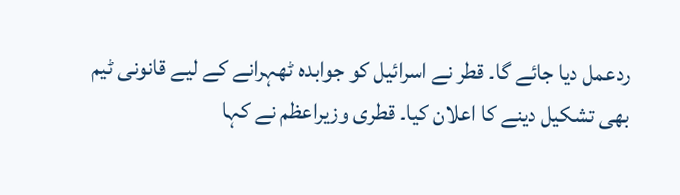ردعمل دیا جائے گا۔ قطر نے اسرائیل کو جوابدہ ٹھہرانے کے لیے قانونی ٹیم بھی تشکیل دینے کا اعلان کیا۔ قطری وزیراعظم نے کہا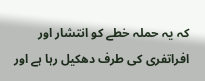کہ یہ حملہ خطے کو انتشار اور افراتفری کی طرف دھکیل رہا ہے اور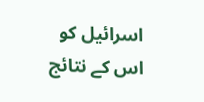اسرائیل کو اس کے نتائج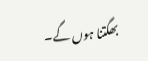بھگتنا ہوں گے۔